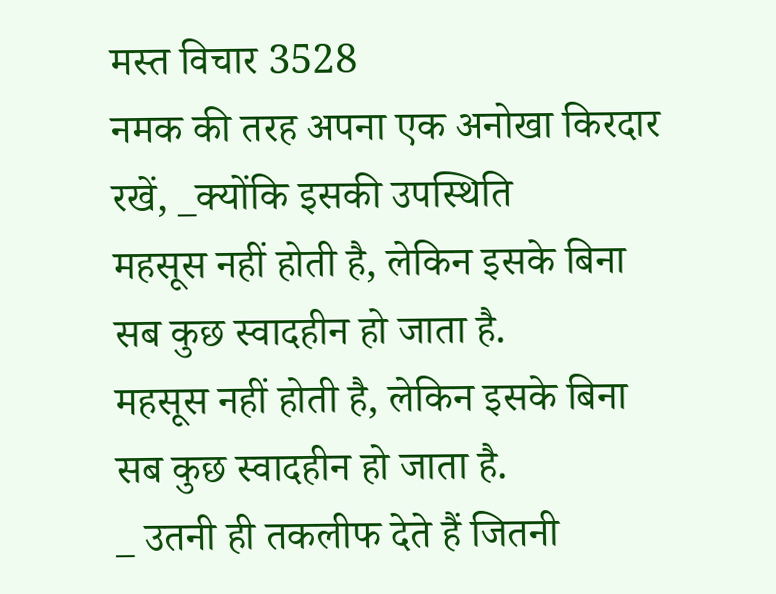मस्त विचार 3528
नमक की तरह अपना एक अनोखा किरदार रखें, _क्योंकि इसकी उपस्थिति
महसूस नहीं होती है, लेकिन इसके बिना सब कुछ स्वादहीन हो जाता है.
महसूस नहीं होती है, लेकिन इसके बिना सब कुछ स्वादहीन हो जाता है.
_ उतनी ही तकलीफ देते हैं जितनी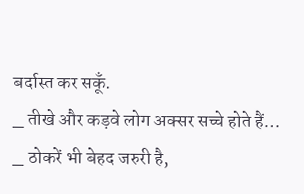बर्दास्त कर सकूँ.
_ तीखे और कड़वे लोग अक्सर सच्चे होते हैं…
_ ठोकरें भी बेहद जरुरी है,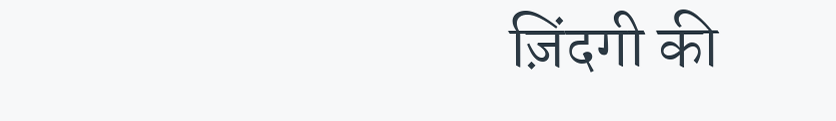ज़िंदगी की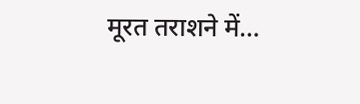मूरत तराशने में…